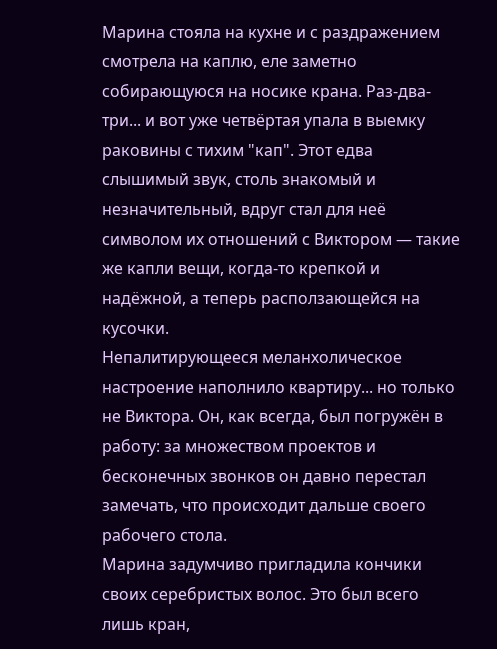Марина стояла на кухне и с раздражением смотрела на каплю, еле заметно собирающуюся на носике крана. Раз-два-три... и вот уже четвёртая упала в выемку раковины с тихим "кап". Этот едва слышимый звук, столь знакомый и незначительный, вдруг стал для неё символом их отношений с Виктором — такие же капли вещи, когда-то крепкой и надёжной, а теперь расползающейся на кусочки.
Непалитирующееся меланхолическое настроение наполнило квартиру... но только не Виктора. Он, как всегда, был погружён в работу: за множеством проектов и бесконечных звонков он давно перестал замечать, что происходит дальше своего рабочего стола.
Марина задумчиво пригладила кончики своих серебристых волос. Это был всего лишь кран,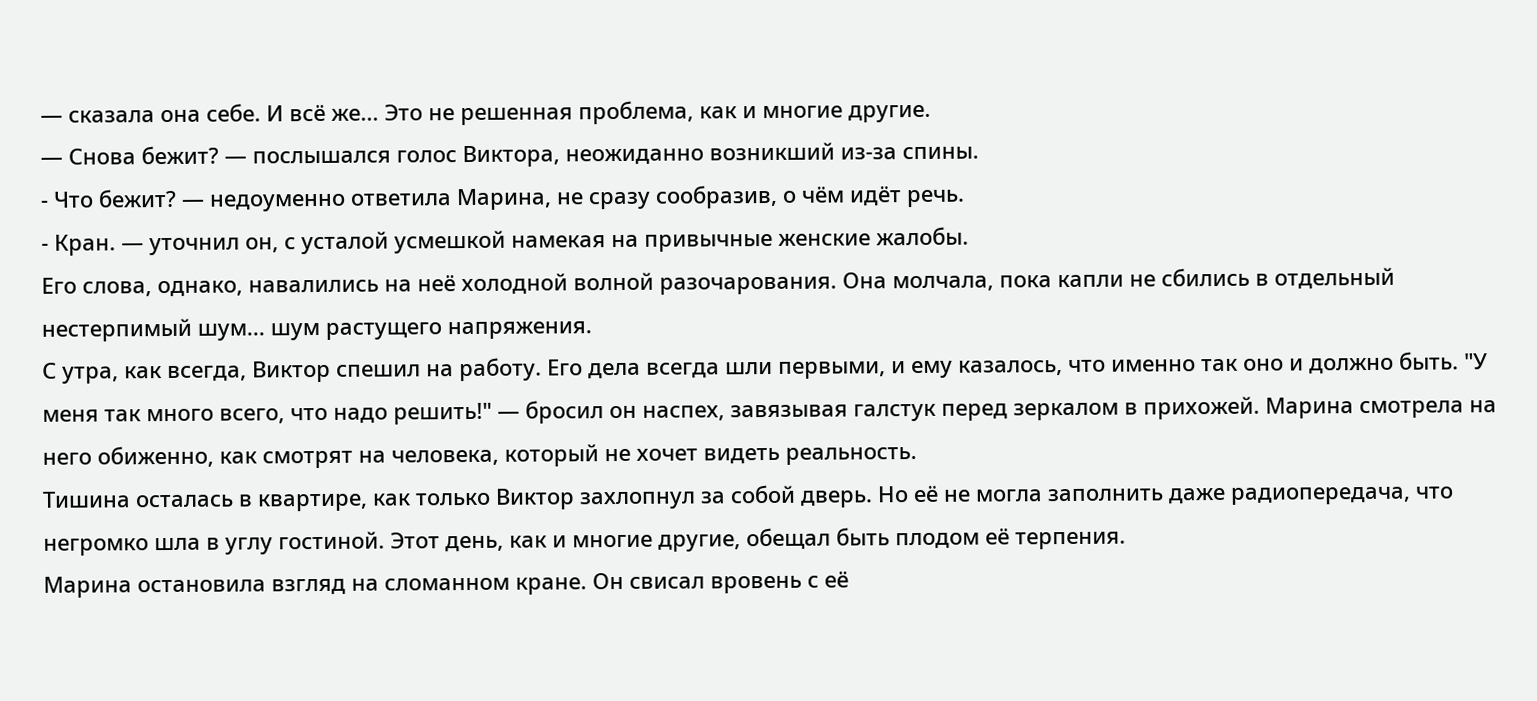— сказала она себе. И всё же... Это не решенная проблема, как и многие другие.
— Снова бежит? — послышался голос Виктора, неожиданно возникший из-за спины.
- Что бежит? — недоуменно ответила Марина, не сразу сообразив, о чём идёт речь.
- Кран. — уточнил он, с усталой усмешкой намекая на привычные женские жалобы.
Его слова, однако, навалились на неё холодной волной разочарования. Она молчала, пока капли не сбились в отдельный нестерпимый шум... шум растущего напряжения.
С утра, как всегда, Виктор спешил на работу. Его дела всегда шли первыми, и ему казалось, что именно так оно и должно быть. "У меня так много всего, что надо решить!" — бросил он наспех, завязывая галстук перед зеркалом в прихожей. Марина смотрела на него обиженно, как смотрят на человека, который не хочет видеть реальность.
Тишина осталась в квартире, как только Виктор захлопнул за собой дверь. Но её не могла заполнить даже радиопередача, что негромко шла в углу гостиной. Этот день, как и многие другие, обещал быть плодом её терпения.
Марина остановила взгляд на сломанном кране. Он свисал вровень с её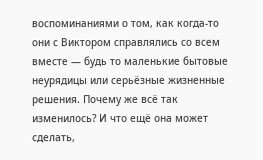воспоминаниями о том, как когда-то они с Виктором справлялись со всем вместе — будь то маленькие бытовые неурядицы или серьёзные жизненные решения. Почему же всё так изменилось? И что ещё она может сделать,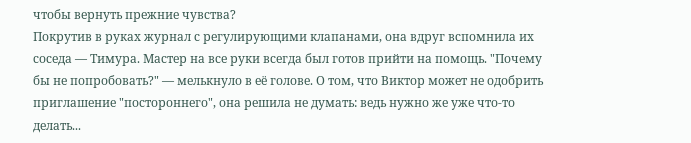чтобы вернуть прежние чувства?
Покрутив в руках журнал с регулирующими клапанами, она вдруг вспомнила их соседа — Тимура. Мастер на все руки всегда был готов прийти на помощь. "Почему бы не попробовать?" — мелькнуло в её голове. О том, что Виктор может не одобрить приглашение "постороннего", она решила не думать: ведь нужно же уже что-то делать...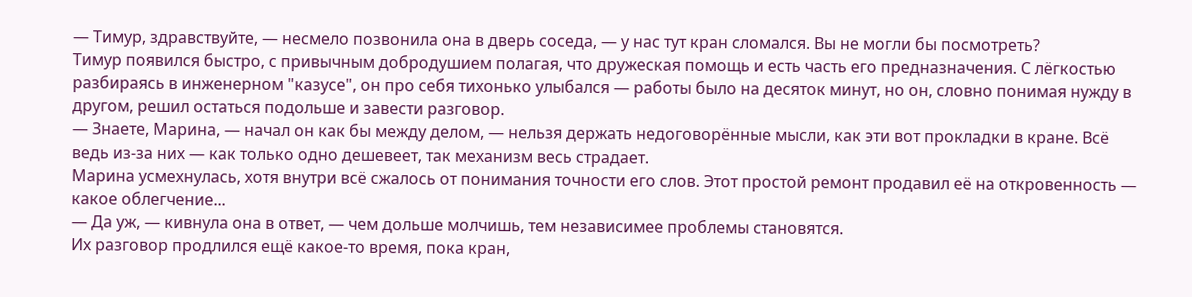— Тимур, здравствуйте, — несмело позвонила она в дверь соседа, — у нас тут кран сломался. Вы не могли бы посмотреть?
Тимур появился быстро, с привычным добродушием полагая, что дружеская помощь и есть часть его предназначения. С лёгкостью разбираясь в инженерном "казусе", он про себя тихонько улыбался — работы было на десяток минут, но он, словно понимая нужду в другом, решил остаться подольше и завести разговор.
— Знаете, Марина, — начал он как бы между делом, — нельзя держать недоговорённые мысли, как эти вот прокладки в кране. Всё ведь из-за них — как только одно дешевеет, так механизм весь страдает.
Марина усмехнулась, хотя внутри всё сжалось от понимания точности его слов. Этот простой ремонт продавил её на откровенность — какое облегчение...
— Да уж, — кивнула она в ответ, — чем дольше молчишь, тем независимее проблемы становятся.
Их разговор продлился ещё какое-то время, пока кран,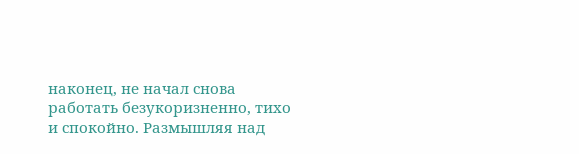наконец, не начал снова работать безукоризненно, тихо и спокойно. Размышляя над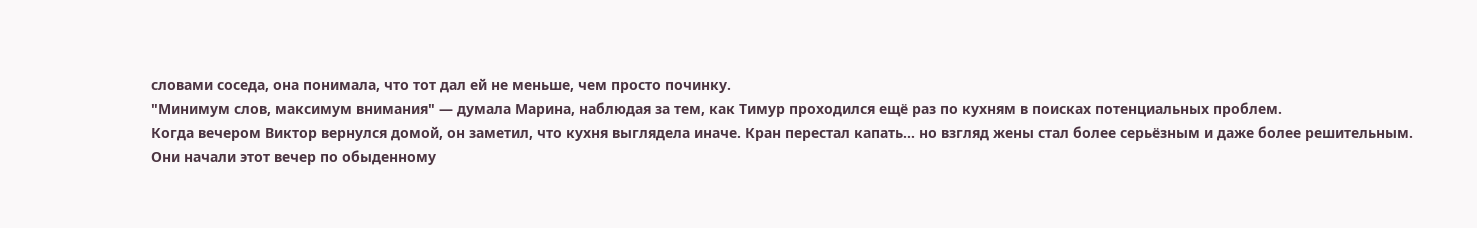словами соседа, она понимала, что тот дал ей не меньше, чем просто починку.
"Минимум слов, максимум внимания" — думала Марина, наблюдая за тем, как Тимур проходился ещё раз по кухням в поисках потенциальных проблем.
Когда вечером Виктор вернулся домой, он заметил, что кухня выглядела иначе. Кран перестал капать... но взгляд жены стал более серьёзным и даже более решительным.
Они начали этот вечер по обыденному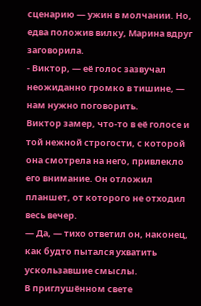сценарию — ужин в молчании. Но, едва положив вилку, Марина вдруг заговорила.
- Виктор, — её голос зазвучал неожиданно громко в тишине, — нам нужно поговорить.
Виктор замер, что-то в её голосе и той нежной строгости, с которой она смотрела на него, привлекло его внимание. Он отложил планшет, от которого не отходил весь вечер.
— Да, — тихо ответил он, наконец, как будто пытался ухватить ускользавшие смыслы.
В приглушённом свете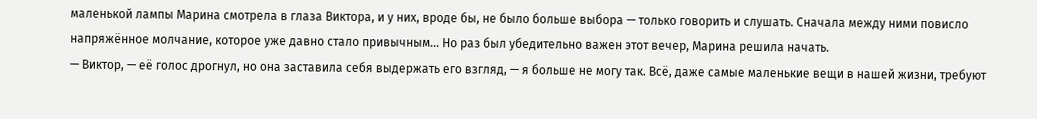маленькой лампы Марина смотрела в глаза Виктора, и у них, вроде бы, не было больше выбора — только говорить и слушать. Сначала между ними повисло напряжённое молчание, которое уже давно стало привычным... Но раз был убедительно важен этот вечер, Марина решила начать.
— Виктор, — её голос дрогнул, но она заставила себя выдержать его взгляд, — я больше не могу так. Всё, даже самые маленькие вещи в нашей жизни, требуют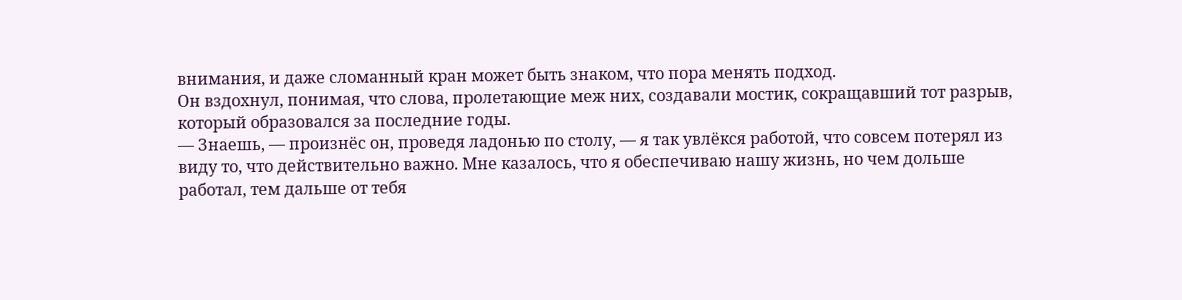внимания, и даже сломанный кран может быть знаком, что пора менять подход.
Он вздохнул, понимая, что слова, пролетающие меж них, создавали мостик, сокращавший тот разрыв, который образовался за последние годы.
— Знаешь, — произнёс он, проведя ладонью по столу, — я так увлёкся работой, что совсем потерял из виду то, что действительно важно. Мне казалось, что я обеспечиваю нашу жизнь, но чем дольше работал, тем дальше от тебя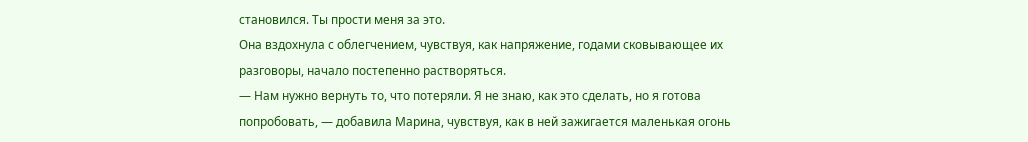становился. Ты прости меня за это.
Она вздохнула с облегчением, чувствуя, как напряжение, годами сковывающее их разговоры, начало постепенно растворяться.
— Нам нужно вернуть то, что потеряли. Я не знаю, как это сделать, но я готова попробовать, — добавила Марина, чувствуя, как в ней зажигается маленькая огонь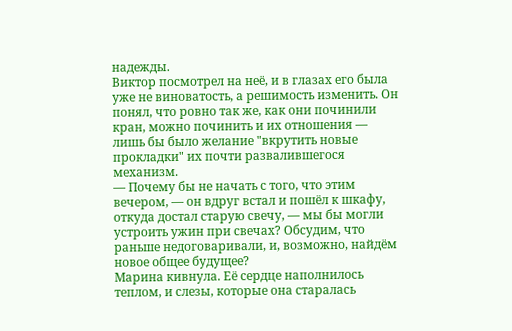надежды.
Виктор посмотрел на неё, и в глазах его была уже не виноватость, а решимость изменить. Он понял, что ровно так же, как они починили кран, можно починить и их отношения — лишь бы было желание "вкрутить новые прокладки" их почти развалившегося механизм.
— Почему бы не начать с того, что этим вечером, — он вдруг встал и пошёл к шкафу, откуда достал старую свечу, — мы бы могли устроить ужин при свечах? Обсудим, что раньше недоговаривали, и, возможно, найдём новое общее будущее?
Марина кивнула. Её сердце наполнилось теплом, и слезы, которые она старалась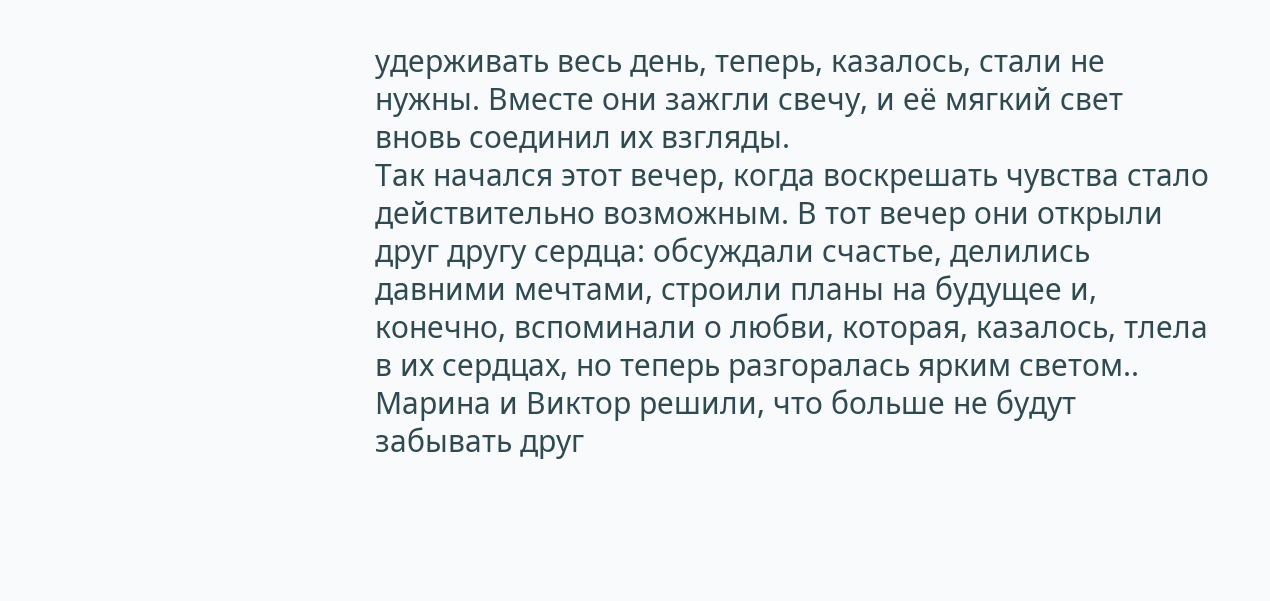удерживать весь день, теперь, казалось, стали не нужны. Вместе они зажгли свечу, и её мягкий свет вновь соединил их взгляды.
Так начался этот вечер, когда воскрешать чувства стало действительно возможным. В тот вечер они открыли друг другу сердца: обсуждали счастье, делились давними мечтами, строили планы на будущее и, конечно, вспоминали о любви, которая, казалось, тлела в их сердцах, но теперь разгоралась ярким светом.. Марина и Виктор решили, что больше не будут забывать друг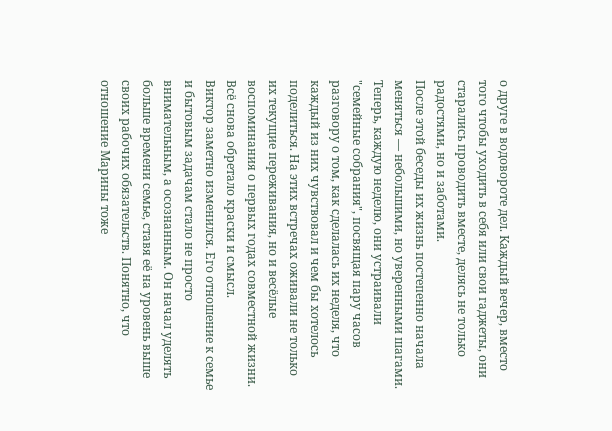о друге в водовороте дел. Каждый вечер, вместо того чтобы уходить в себя или свои гаджеты, они старались проводить вместе, делясь не только радостями, но и заботами.
После этой беседы их жизнь постепенно начала меняться — небольшими, но уверенными шагами.
Теперь, каждую неделю, они устраивали "семейные собрания", посвящая пару часов разговору о том, как сделалась их неделя, что каждый из них чувствовал и чем бы хотелось поделиться. На этих встречах оживали не только их текущие переживания, но и весёлые воспоминания о первых годах совместной жизни. Всё снова обретало краски и смысл.
Виктор заметно изменился. Его отношение к семье и бытовым задачам стало не просто внимательным, а осознанным. Он начал уделять больше времени семье, ставя её на уровень выше своих рабочих обязательств. Понятно, что отношение Марины тоже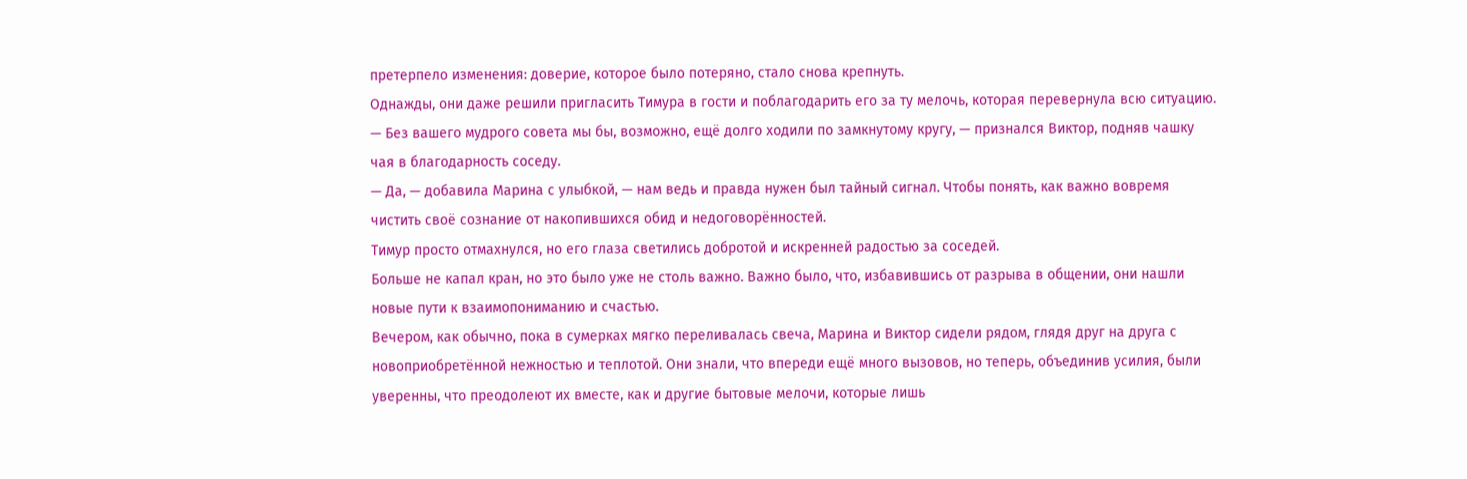претерпело изменения: доверие, которое было потеряно, стало снова крепнуть.
Однажды, они даже решили пригласить Тимура в гости и поблагодарить его за ту мелочь, которая перевернула всю ситуацию.
— Без вашего мудрого совета мы бы, возможно, ещё долго ходили по замкнутому кругу, — признался Виктор, подняв чашку чая в благодарность соседу.
— Да, — добавила Марина с улыбкой, — нам ведь и правда нужен был тайный сигнал. Чтобы понять, как важно вовремя чистить своё сознание от накопившихся обид и недоговорённостей.
Тимур просто отмахнулся, но его глаза светились добротой и искренней радостью за соседей.
Больше не капал кран, но это было уже не столь важно. Важно было, что, избавившись от разрыва в общении, они нашли новые пути к взаимопониманию и счастью.
Вечером, как обычно, пока в сумерках мягко переливалась свеча, Марина и Виктор сидели рядом, глядя друг на друга с новоприобретённой нежностью и теплотой. Они знали, что впереди ещё много вызовов, но теперь, объединив усилия, были уверенны, что преодолеют их вместе, как и другие бытовые мелочи, которые лишь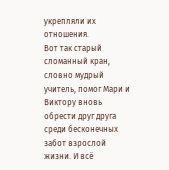укрепляли их отношения.
Вот так старый сломанный кран, словно мудрый учитель, помог Мари и Виктору вновь обрести друг друга среди бесконечных забот взрослой жизни. И всё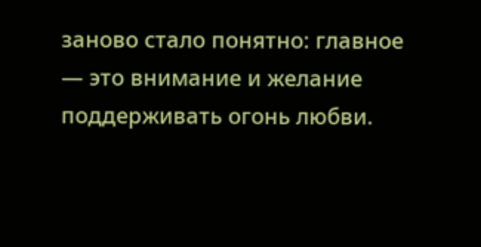заново стало понятно: главное — это внимание и желание поддерживать огонь любви.